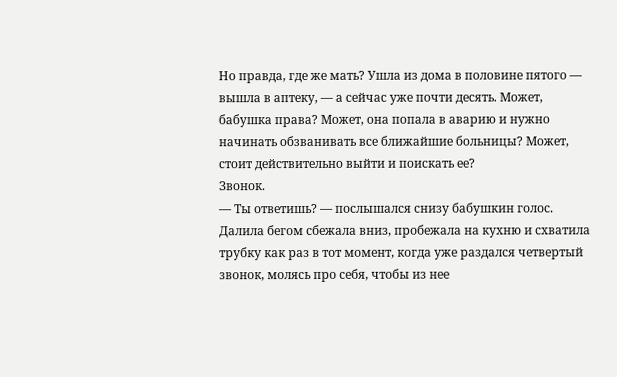Но правда, где же мать? Ушла из дома в половине пятого — вышла в аптеку, — а сейчас уже почти десять. Может, бабушка права? Может, она попала в аварию и нужно начинать обзванивать все ближайшие больницы? Может, стоит действительно выйти и поискать ее?
Звонок.
— Ты ответишь? — послышался снизу бабушкин голос.
Далила бегом сбежала вниз, пробежала на кухню и схватила трубку как раз в тот момент, когда уже раздался четвертый звонок, молясь про себя, чтобы из нее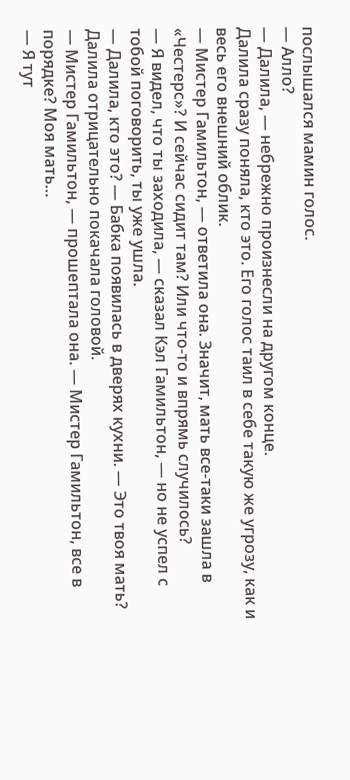послышался мамин голос.
— Алло?
— Далила, — небрежно произнесли на другом конце.
Далила сразу поняла, кто это. Его голос таил в себе такую же угрозу, как и весь его внешний облик.
— Мистер Гамильтон, — ответила она. Значит, мать все-таки зашла в «Честерс»? И сейчас сидит там? Или что-то и впрямь случилось?
— Я видел, что ты заходила, — сказал Кэл Гамильтон, — но не успел с тобой поговорить, ты уже ушла.
— Далила, кто это? — Бабка появилась в дверях кухни. — Это твоя мать?
Далила отрицательно покачала головой.
— Мистер Гамильтон, — прошептала она. — Мистер Гамильтон, все в порядке? Моя мать…
— Я тут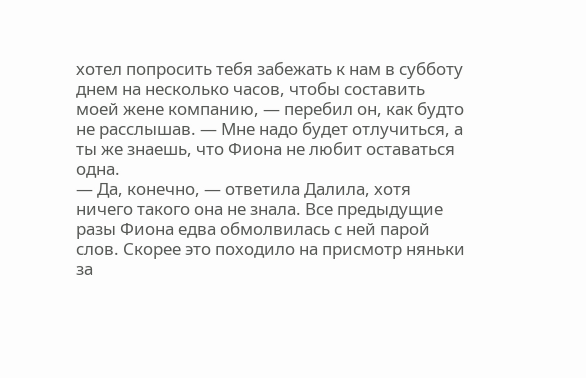хотел попросить тебя забежать к нам в субботу днем на несколько часов, чтобы составить моей жене компанию, — перебил он, как будто не расслышав. — Мне надо будет отлучиться, а ты же знаешь, что Фиона не любит оставаться одна.
— Да, конечно, — ответила Далила, хотя ничего такого она не знала. Все предыдущие разы Фиона едва обмолвилась с ней парой слов. Скорее это походило на присмотр няньки за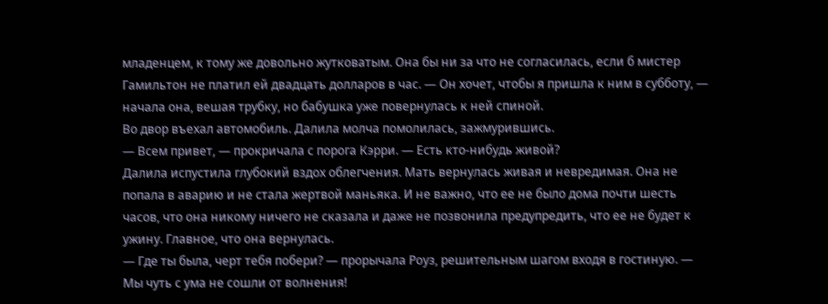младенцем, к тому же довольно жутковатым. Она бы ни за что не согласилась, если б мистер Гамильтон не платил ей двадцать долларов в час. — Он хочет, чтобы я пришла к ним в субботу, — начала она, вешая трубку, но бабушка уже повернулась к ней спиной.
Во двор въехал автомобиль. Далила молча помолилась, зажмурившись.
— Всем привет, — прокричала с порога Кэрри. — Есть кто-нибудь живой?
Далила испустила глубокий вздох облегчения. Мать вернулась живая и невредимая. Она не попала в аварию и не стала жертвой маньяка. И не важно, что ее не было дома почти шесть часов, что она никому ничего не сказала и даже не позвонила предупредить, что ее не будет к ужину. Главное, что она вернулась.
— Где ты была, черт тебя побери? — прорычала Роуз, решительным шагом входя в гостиную. — Мы чуть с ума не сошли от волнения!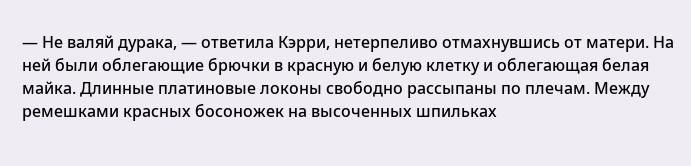— Не валяй дурака, — ответила Кэрри, нетерпеливо отмахнувшись от матери. На ней были облегающие брючки в красную и белую клетку и облегающая белая майка. Длинные платиновые локоны свободно рассыпаны по плечам. Между ремешками красных босоножек на высоченных шпильках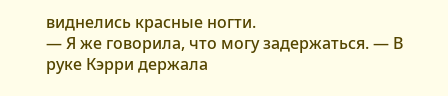виднелись красные ногти.
— Я же говорила, что могу задержаться. — В руке Кэрри держала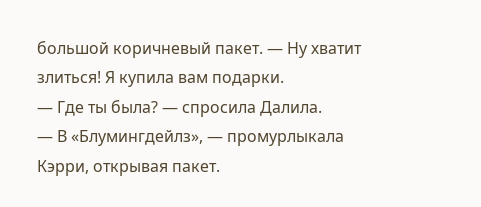большой коричневый пакет. — Ну хватит злиться! Я купила вам подарки.
— Где ты была? — спросила Далила.
— В «Блумингдейлз», — промурлыкала Кэрри, открывая пакет.